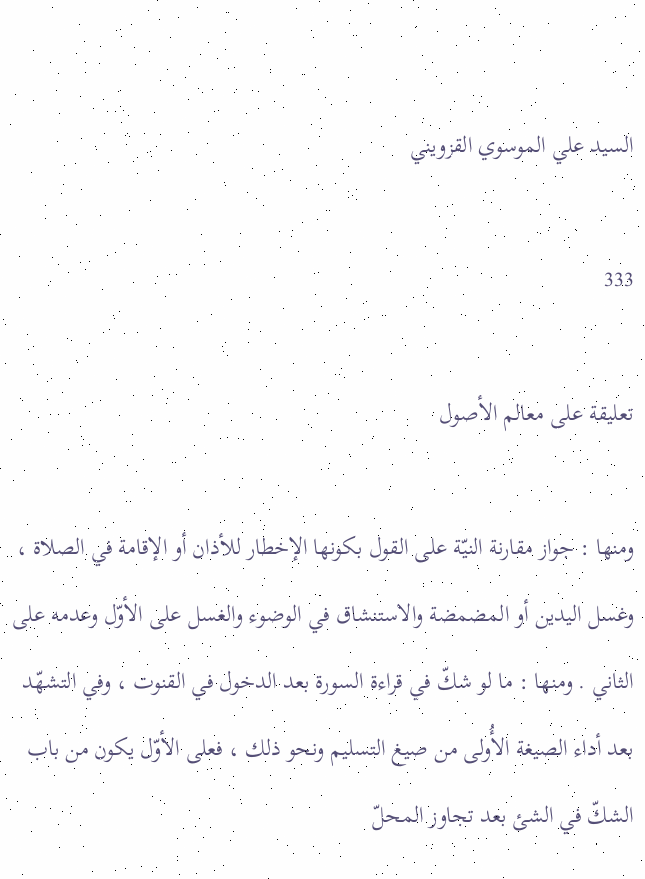السيد علي الموسوي القزويني

333

تعليقة على معالم الأصول

ومنها : جواز مقارنة النيّة على القول بكونها الإخطار للأذان أو الإقامة في الصلاة ، وغسل اليدين أو المضمضة والاستنشاق في الوضوء والغسل على الأوّل وعدمه على الثاني . ومنها : ما لو شكّ في قراءة السورة بعد الدخول في القنوت ، وفي التشهّد بعد أداء الصيغة الأُولى من صيغ التسليم ونحو ذلك ، فعلى الأوّل يكون من باب الشكّ في الشئ بعد تجاوز المحلّ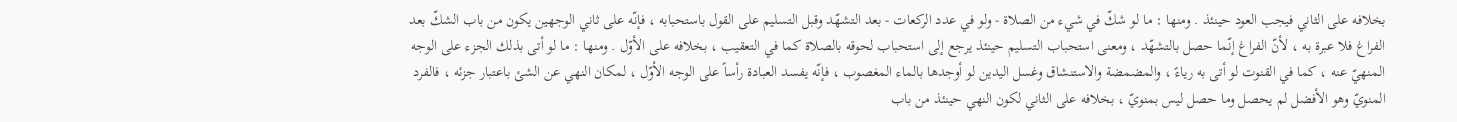بخلافه على الثاني فيجب العود حينئذ . ومنها : ما لو شكّ في شيء من الصلاة - ولو في عدد الركعات - بعد التشهّد وقبل التسليم على القول باستحبابه ، فإنّه على ثاني الوجهين يكون من باب الشكّ بعد الفراغ فلا عبرة به ، لأنّ الفراغ إنّما حصل بالتشهّد ، ومعنى استحباب التسليم حينئذ يرجع إلى استحباب لحوقه بالصلاة كما في التعقيب ، بخلافه على الأوّل . ومنها : ما لو أتى بذلك الجزء على الوجه المنهيّ عنه ، كما في القنوت لو أتى به رياءً ، والمضمضة والاستنشاق وغسل اليدين لو أوجدها بالماء المغصوب ، فإنّه يفسد العبادة رأساً على الوجه الأوّل ، لمكان النهي عن الشئ باعتبار جزئه ، فالفرد المنويّ وهو الأفضل لم يحصل وما حصل ليس بمنويّ ، بخلافه على الثاني لكون النهي حينئذ من باب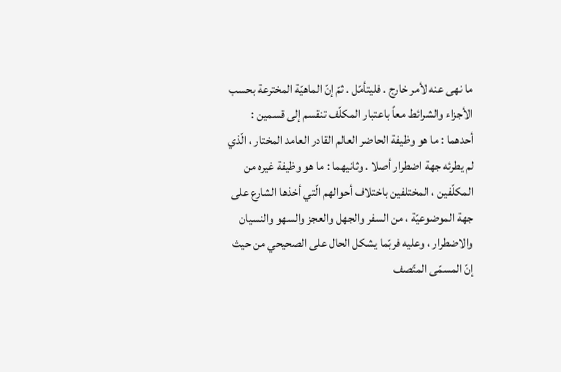ما نهى عنه لأمر خارج . فليتأمّل . ثمّ إنّ الماهيّة المخترعة بحسب الأجزاء والشرائط معاً باعتبار المكلّف تنقسم إلى قسمين : أحدهما : ما هو وظيفة الحاضر العالم القادر العامد المختار ، الّذي لم يطرئه جهة اضطرار أصلا . وثانيهما : ما هو وظيفة غيره من المكلّفين ، المختلفين باختلاف أحوالهم الّتي أخذها الشارع على جهة الموضوعيّة ، من السفر والجهل والعجز والسهو والنسيان والاضطرار ، وعليه فربّما يشكل الحال على الصحيحي من حيث إنّ المسمّى المتّصف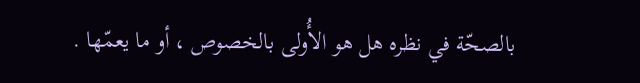بالصحّة في نظره هل هو الأُولى بالخصوص ، أو ما يعمّها .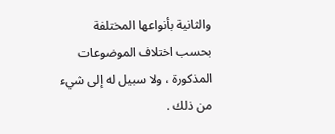والثانية بأنواعها المختلفة بحسب اختلاف الموضوعات المذكورة ، ولا سبيل له إلى شيء من ذلك .